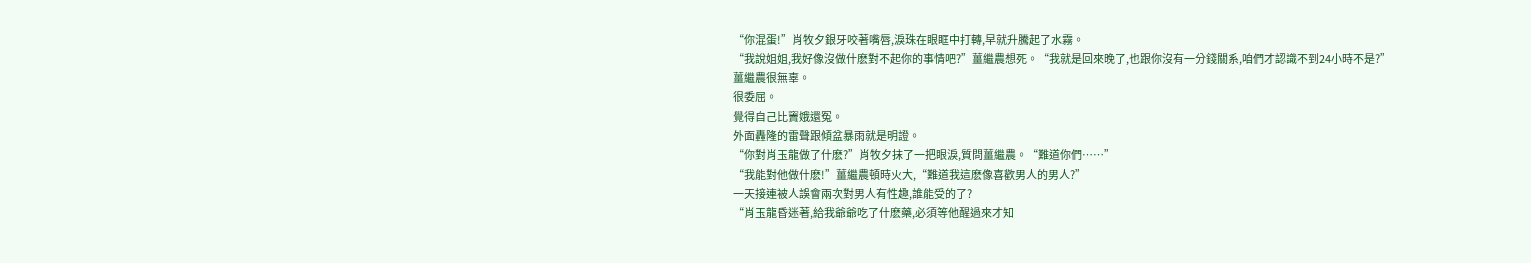“你混蛋!”肖牧夕銀牙咬著嘴唇,淚珠在眼眶中打轉,早就升騰起了水霧。
“我說姐姐,我好像沒做什麽對不起你的事情吧?”薑繼農想死。“我就是回來晚了,也跟你沒有一分錢關系,咱們才認識不到24小時不是?”
薑繼農很無辜。
很委屈。
覺得自己比竇娥還冤。
外面轟隆的雷聲跟傾盆暴雨就是明證。
“你對肖玉龍做了什麽?”肖牧夕抹了一把眼淚,質問薑繼農。“難道你們……”
“我能對他做什麽!”薑繼農頓時火大,“難道我這麽像喜歡男人的男人?”
一天接連被人誤會兩次對男人有性趣,誰能受的了?
“肖玉龍昏迷著,給我爺爺吃了什麽藥,必須等他醒過來才知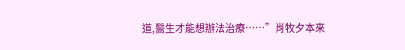道,醫生才能想辦法治療……”肖牧夕本來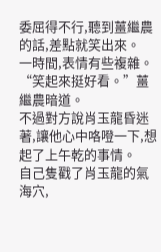委屈得不行,聽到薑繼農的話,差點就笑出來。
一時間,表情有些複雜。
“笑起來挺好看。”薑繼農暗道。
不過對方說肖玉龍昏迷著,讓他心中咯噔一下,想起了上午乾的事情。
自己隻戳了肖玉龍的氣海穴,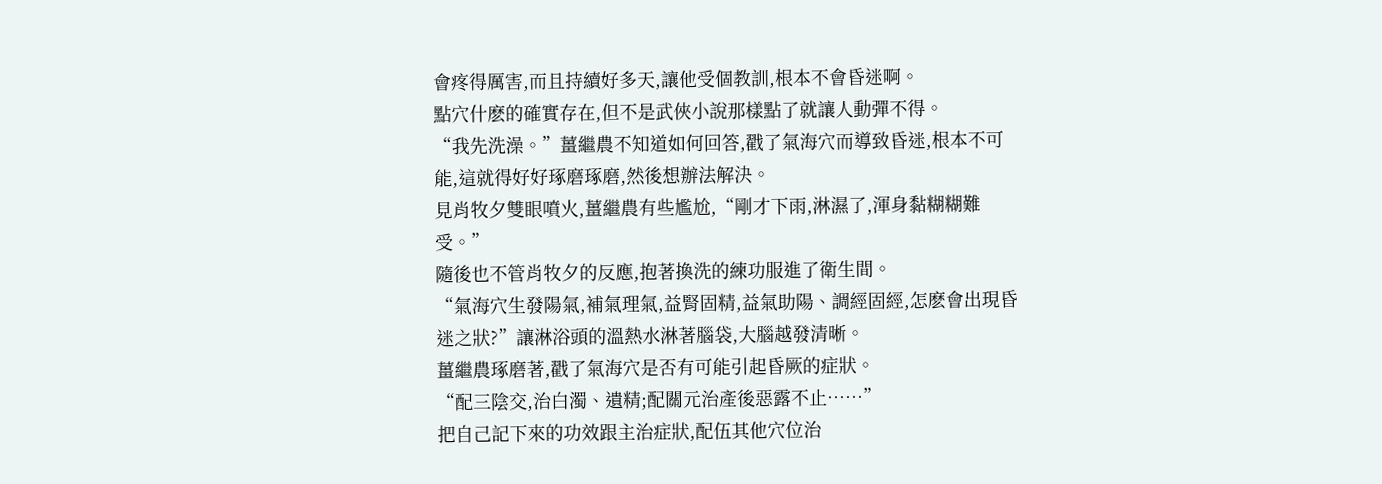會疼得厲害,而且持續好多天,讓他受個教訓,根本不會昏迷啊。
點穴什麽的確實存在,但不是武俠小說那樣點了就讓人動彈不得。
“我先洗澡。”薑繼農不知道如何回答,戳了氣海穴而導致昏迷,根本不可能,這就得好好琢磨琢磨,然後想辦法解決。
見肖牧夕雙眼噴火,薑繼農有些尷尬,“剛才下雨,淋濕了,渾身黏糊糊難受。”
隨後也不管肖牧夕的反應,抱著換洗的練功服進了衛生間。
“氣海穴生發陽氣,補氣理氣,益腎固精,益氣助陽、調經固經,怎麽會出現昏迷之狀?”讓淋浴頭的溫熱水淋著腦袋,大腦越發清晰。
薑繼農琢磨著,戳了氣海穴是否有可能引起昏厥的症狀。
“配三陰交,治白濁、遺精;配關元治產後惡露不止……”
把自己記下來的功效跟主治症狀,配伍其他穴位治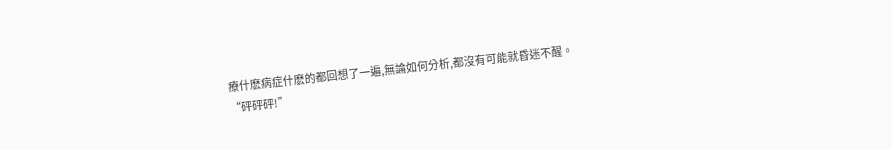療什麽病症什麽的都回想了一遍,無論如何分析,都沒有可能就昏迷不醒。
“砰砰砰!”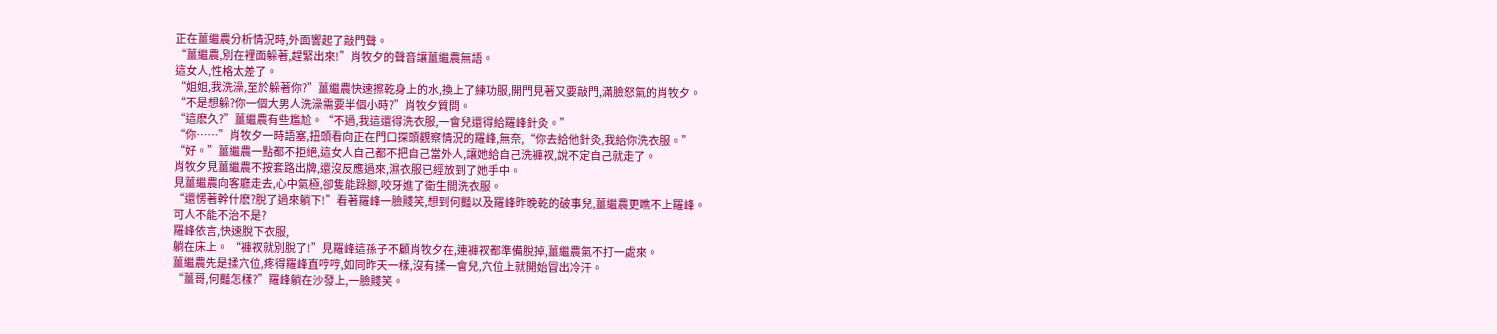正在薑繼農分析情況時,外面響起了敲門聲。
“薑繼農,別在裡面躲著,趕緊出來!”肖牧夕的聲音讓薑繼農無語。
這女人,性格太差了。
“姐姐,我洗澡,至於躲著你?”薑繼農快速擦乾身上的水,換上了練功服,開門見著又要敲門,滿臉怒氣的肖牧夕。
“不是想躲?你一個大男人洗澡需要半個小時?”肖牧夕質問。
“這麽久?”薑繼農有些尷尬。“不過,我這還得洗衣服,一會兒還得給羅峰針灸。”
“你……”肖牧夕一時語塞,扭頭看向正在門口探頭觀察情況的羅峰,無奈,“你去給他針灸,我給你洗衣服。”
“好。”薑繼農一點都不拒絕,這女人自己都不把自己當外人,讓她給自己洗褲衩,說不定自己就走了。
肖牧夕見薑繼農不按套路出牌,還沒反應過來,濕衣服已經放到了她手中。
見薑繼農向客廳走去,心中氣極,卻隻能跺腳,咬牙進了衛生間洗衣服。
“還愣著幹什麽?脫了過來躺下!”看著羅峰一臉賤笑,想到何豔以及羅峰昨晚乾的破事兒,薑繼農更瞧不上羅峰。
可人不能不治不是?
羅峰依言,快速脫下衣服,
躺在床上。 “褲衩就別脫了!”見羅峰這孫子不顧肖牧夕在,連褲衩都準備脫掉,薑繼農氣不打一處來。
薑繼農先是揉穴位,疼得羅峰直哼哼,如同昨天一樣,沒有揉一會兒,穴位上就開始冒出冷汗。
“薑哥,何豔怎樣?”羅峰躺在沙發上,一臉賤笑。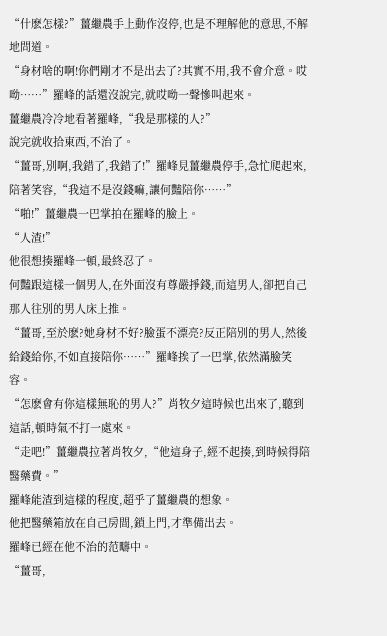“什麽怎樣?”薑繼農手上動作沒停,也是不理解他的意思,不解地問道。
“身材啥的啊!你們剛才不是出去了?其實不用,我不會介意。哎呦……”羅峰的話還沒說完,就哎呦一聲慘叫起來。
薑繼農冷冷地看著羅峰,“我是那樣的人?”
說完就收拾東西,不治了。
“薑哥,別啊,我錯了,我錯了!”羅峰見薑繼農停手,急忙爬起來,陪著笑容,“我這不是沒錢嘛,讓何豔陪你……”
“啪!”薑繼農一巴掌拍在羅峰的臉上。
“人渣!”
他很想揍羅峰一頓,最終忍了。
何豔跟這樣一個男人,在外面沒有尊嚴掙錢,而這男人,卻把自己那人往別的男人床上推。
“薑哥,至於麽?她身材不好?臉蛋不漂亮?反正陪別的男人,然後給錢給你,不如直接陪你……”羅峰挨了一巴掌,依然滿臉笑容。
“怎麽會有你這樣無恥的男人?”肖牧夕這時候也出來了,聽到這話,頓時氣不打一處來。
“走吧!”薑繼農拉著肖牧夕,“他這身子,經不起揍,到時候得陪醫藥費。”
羅峰能渣到這樣的程度,超乎了薑繼農的想象。
他把醫藥箱放在自己房間,鎖上門,才準備出去。
羅峰已經在他不治的范疇中。
“薑哥,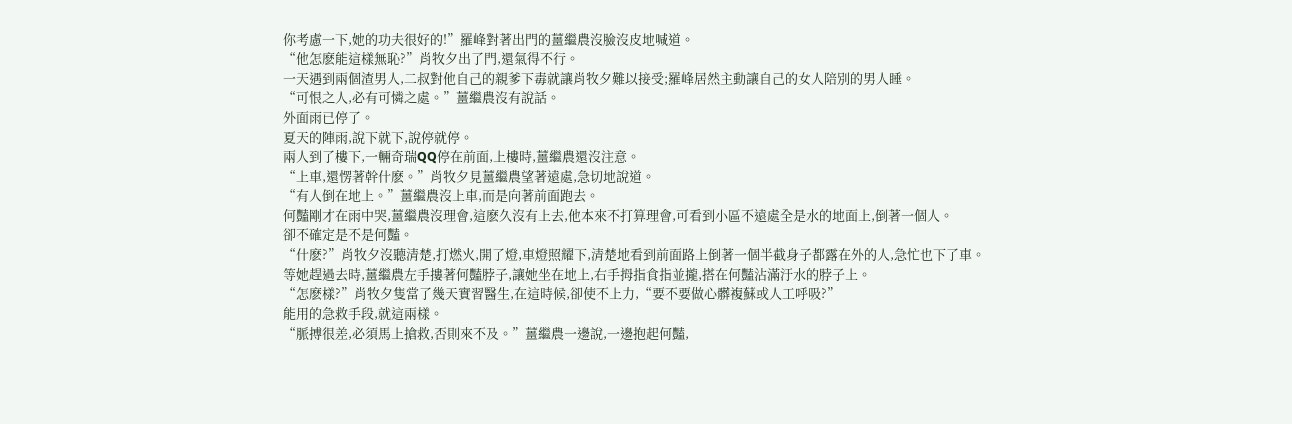你考慮一下,她的功夫很好的!”羅峰對著出門的薑繼農沒臉沒皮地喊道。
“他怎麽能這樣無恥?”肖牧夕出了門,還氣得不行。
一天遇到兩個渣男人,二叔對他自己的親爹下毒就讓肖牧夕難以接受;羅峰居然主動讓自己的女人陪別的男人睡。
“可恨之人,必有可憐之處。”薑繼農沒有說話。
外面雨已停了。
夏天的陣雨,說下就下,說停就停。
兩人到了樓下,一輛奇瑞QQ停在前面,上樓時,薑繼農還沒注意。
“上車,還愣著幹什麽。”肖牧夕見薑繼農望著遠處,急切地說道。
“有人倒在地上。”薑繼農沒上車,而是向著前面跑去。
何豔剛才在雨中哭,薑繼農沒理會,這麽久沒有上去,他本來不打算理會,可看到小區不遠處全是水的地面上,倒著一個人。
卻不確定是不是何豔。
“什麽?”肖牧夕沒聽清楚,打燃火,開了燈,車燈照耀下,清楚地看到前面路上倒著一個半截身子都露在外的人,急忙也下了車。
等她趕過去時,薑繼農左手摟著何豔脖子,讓她坐在地上,右手拇指食指並攏,搭在何豔沾滿汙水的脖子上。
“怎麽樣?”肖牧夕隻當了幾天實習醫生,在這時候,卻使不上力,“要不要做心髒複蘇或人工呼吸?”
能用的急救手段,就這兩樣。
“脈搏很差,必須馬上搶救,否則來不及。”薑繼農一邊說,一邊抱起何豔,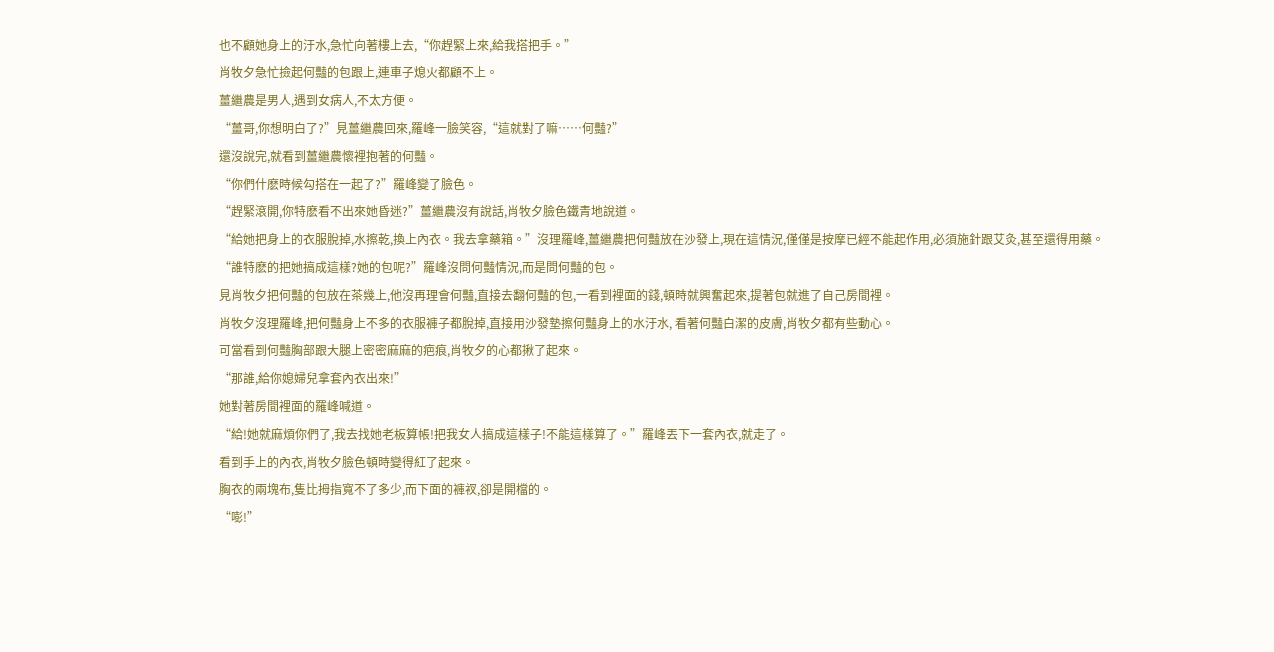也不顧她身上的汙水,急忙向著樓上去,“你趕緊上來,給我搭把手。”
肖牧夕急忙撿起何豔的包跟上,連車子熄火都顧不上。
薑繼農是男人,遇到女病人,不太方便。
“薑哥,你想明白了?”見薑繼農回來,羅峰一臉笑容,“這就對了嘛……何豔?”
還沒說完,就看到薑繼農懷裡抱著的何豔。
“你們什麽時候勾搭在一起了?”羅峰變了臉色。
“趕緊滾開,你特麽看不出來她昏迷?”薑繼農沒有說話,肖牧夕臉色鐵青地說道。
“給她把身上的衣服脫掉,水擦乾,換上內衣。我去拿藥箱。”沒理羅峰,薑繼農把何豔放在沙發上,現在這情況,僅僅是按摩已經不能起作用,必須施針跟艾灸,甚至還得用藥。
“誰特麽的把她搞成這樣?她的包呢?”羅峰沒問何豔情況,而是問何豔的包。
見肖牧夕把何豔的包放在茶幾上,他沒再理會何豔,直接去翻何豔的包,一看到裡面的錢,頓時就興奮起來,提著包就進了自己房間裡。
肖牧夕沒理羅峰,把何豔身上不多的衣服褲子都脫掉,直接用沙發墊擦何豔身上的水汙水, 看著何豔白潔的皮膚,肖牧夕都有些動心。
可當看到何豔胸部跟大腿上密密麻麻的疤痕,肖牧夕的心都揪了起來。
“那誰,給你媳婦兒拿套內衣出來!”
她對著房間裡面的羅峰喊道。
“給!她就麻煩你們了,我去找她老板算帳!把我女人搞成這樣子!不能這樣算了。”羅峰丟下一套內衣,就走了。
看到手上的內衣,肖牧夕臉色頓時變得紅了起來。
胸衣的兩塊布,隻比拇指寬不了多少,而下面的褲衩,卻是開檔的。
“嘭!”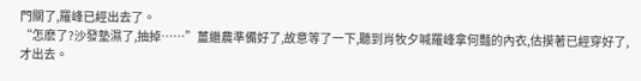門關了,羅峰已經出去了。
“怎麽了?沙發墊濕了,抽掉……”薑繼農準備好了,故意等了一下,聽到肖牧夕喊羅峰拿何豔的內衣,估摸著已經穿好了,才出去。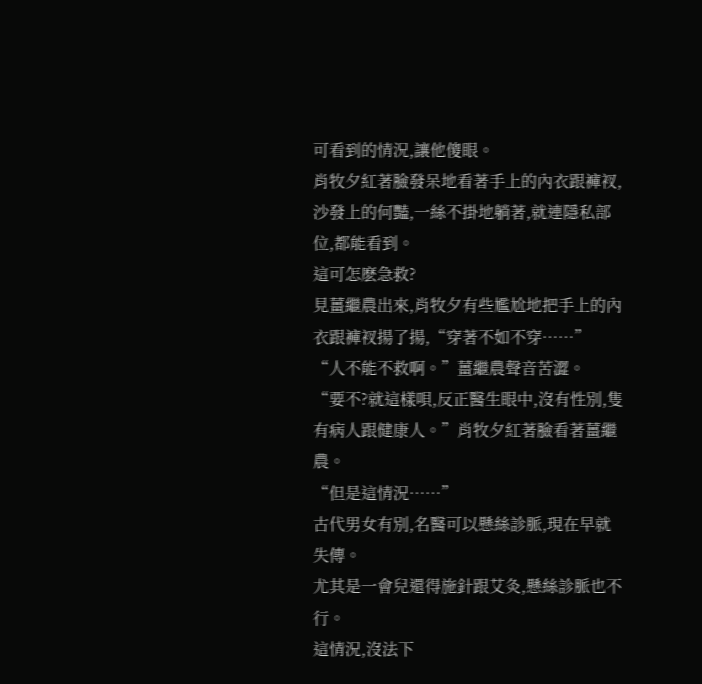可看到的情況,讓他傻眼。
肖牧夕紅著臉發呆地看著手上的內衣跟褲衩,沙發上的何豔,一絲不掛地躺著,就連隱私部位,都能看到。
這可怎麽急救?
見薑繼農出來,肖牧夕有些尷尬地把手上的內衣跟褲衩揚了揚,“穿著不如不穿……”
“人不能不救啊。”薑繼農聲音苦澀。
“要不?就這樣唄,反正醫生眼中,沒有性別,隻有病人跟健康人。”肖牧夕紅著臉看著薑繼農。
“但是這情況……”
古代男女有別,名醫可以懸絲診脈,現在早就失傳。
尤其是一會兒還得施針跟艾灸,懸絲診脈也不行。
這情況,沒法下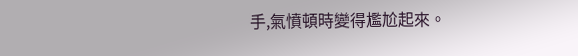手,氣憤頓時變得尷尬起來。